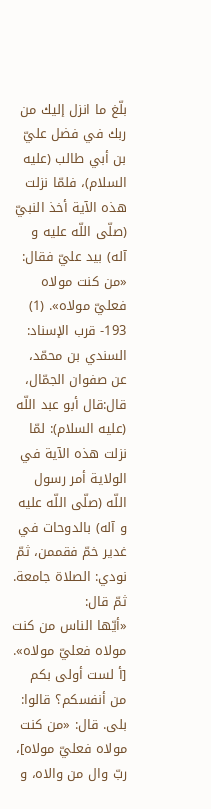بلّغ ما انزل إليك من ربك في فضل عليّ بن أبي طالب (عليه السلام)، فلمّا نزلت هذه الآية أخذ النبيّ (صلّى اللّه عليه و آله) بيد عليّ فقال: «من كنت مولاه فعليّ مولاه». (1)
193- قرب الإسناد: السندي بن محمّد، عن صفوان الجمّال، قال:قال أبو عبد اللّه (عليه السلام): لمّا نزلت هذه الآية في الولاية أمر رسول اللّه (صلّى اللّه عليه و آله) بالدوحات في غدير خمّ فقممن، ثمّ نودي: الصلاة جامعة. ثمّ قال:
«أيّها الناس من كنت مولاه فعليّ مولاه».
[أ لست أولى بكم من أنفسكم؟ قالوا: بلى. قال: «من كنت مولاه فعليّ مولاه]، ربّ وال من والاه، و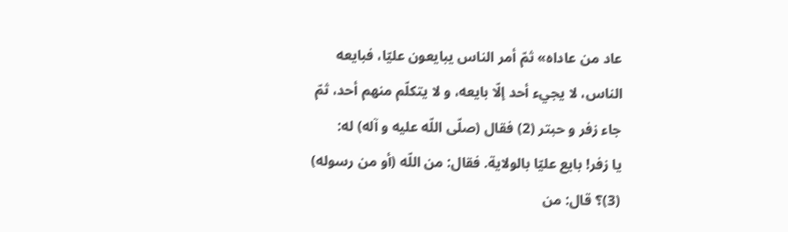عاد من عاداه» ثمّ أمر الناس يبايعون عليّا، فبايعه الناس، لا يجيء أحد إلّا بايعه، و لا يتكلّم منهم أحد، ثمّ جاء زفر و حبتر (2) فقال (صلّى اللّه عليه و آله) له:
يا زفر! بايع عليّا بالولاية. فقال: من اللّه (أو من رسوله) (3)؟ قال: من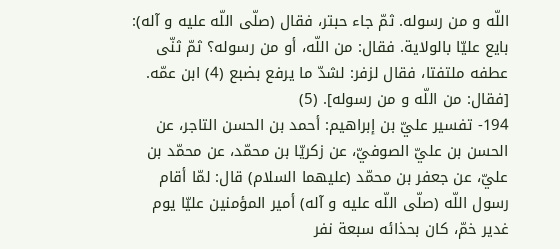اللّه و من رسوله. ثمّ جاء حبتر، فقال (صلّى اللّه عليه و آله): بايع عليّا بالولاية. فقال: من اللّه، أو من رسوله؟ ثمّ ثنّى عطفه ملتفتا، فقال لزفر: لشدّ ما يرفع بضبع (4) ابن عمّه.
[فقال: من اللّه و من رسوله]. (5)
194- تفسير عليّ بن إبراهيم: أحمد بن الحسن التاجر، عن الحسن بن عليّ الصوفيّ، عن زكريّا بن محمّد، عن محمّد بن عليّ، عن جعفر بن محمّد (عليهما السلام) قال: لمّا أقام رسول اللّه (صلّى اللّه عليه و آله) أمير المؤمنين عليّا يوم غدير خمّ، كان بحذائه سبعة نفر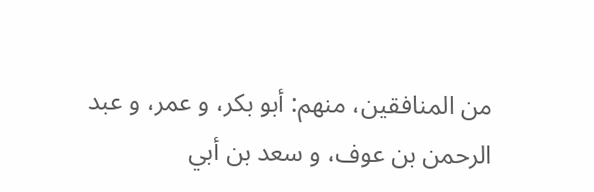من المنافقين، منهم: أبو بكر، و عمر، و عبد الرحمن بن عوف، و سعد بن أبي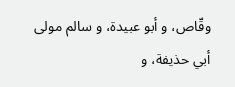وقّاص، و أبو عبيدة، و سالم مولى أبي حذيفة، و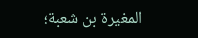المغيرة بن شعبة؛